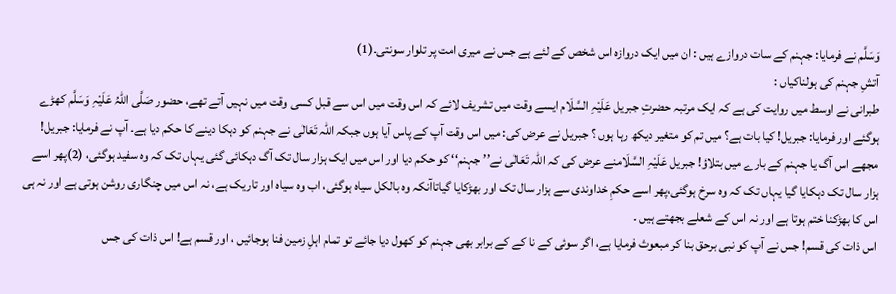وَسَلَّم نے فرمایا: جہنم کے سات دروازے ہیں : ان میں ایک دروازہ اس شخص کے لئے ہے جس نے میری امت پر تلوار سونتی۔(1)
آتشِ جہنم کی ہولناکیاں :
طبرانی نے اوسط میں روایت کی ہے کہ ایک مرتبہ حضرتِ جبریل عَلَیْہِ السَّلَام ایسے وقت میں تشریف لائے کہ اس وقت میں اس سے قبل کسی وقت میں نہیں آتے تھے، حضور صَلَّی اللہُ عَلَیْہِ وَسَلَّم کھڑے ہوگئے اور فرمایا: جبریل! کیا بات ہے؟ میں تم کو متغیر دیکھ رہا ہوں ؟ جبریل نے عرض کی: میں اس وقت آپ کے پاس آیا ہوں جبکہ اللہ تَعَالٰی نے جہنم کو دہکا دینے کا حکم دیا ہے۔ آپ نے فرمایا: جبریل! مجھے اس آگ یا جہنم کے بارے میں بتلاؤ! جبریل عَلَیْہِ السَّلَامنے عرض کی کہ اللہ تَعَالٰی نے’’ جہنم‘‘ کو حکم دیا اور اس میں ایک ہزار سال تک آگ دہکائی گئی یہاں تک کہ وہ سفید ہوگئی، (2)پھر اسے ہزار سال تک دہکایا گیا یہاں تک کہ وہ سرخ ہوگئی،پھر اسے حکمِ خداوندی سے ہزار سال تک اور بھڑکایا گیاتاآنکہ وہ بالکل سیاہ ہوگئی، اب وہ سیاہ اور تاریک ہے، نہ اس میں چنگاری روشن ہوتی ہے اور نہ ہی اس کا بھڑکنا ختم ہوتا ہے اور نہ اس کے شعلے بجھتے ہیں ۔
اس ذات کی قسم! جس نے آپ کو نبی برحق بنا کر مبعوث فرمایا ہے، اگر سوئی کے نا کے کے برابر بھی جہنم کو کھول دیا جائے تو تمام اہلِ زمین فنا ہوجائیں ، اور قسم ہے! اس ذات کی جس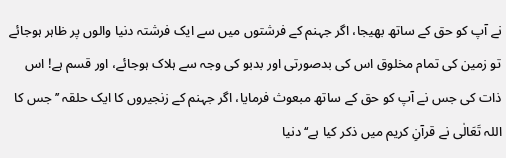نے آپ کو حق کے ساتھ بھیجا، اگر جہنم کے فرشتوں میں سے ایک فرشتہ دنیا والوں پر ظاہر ہوجائے تو زمین کی تمام مخلوق اس کی بدصورتی اور بدبو کی وجہ سے ہلاک ہوجائے، اور قسم ہے! اس ذات کی جس نے آپ کو حق کے ساتھ مبعوث فرمایا، اگر جہنم کے زنجیروں کا ایک حلقہ ’’ جس کا اللہ تَعَالٰی نے قرآنِ کریم میں ذکر کیا ہے‘‘ دنیا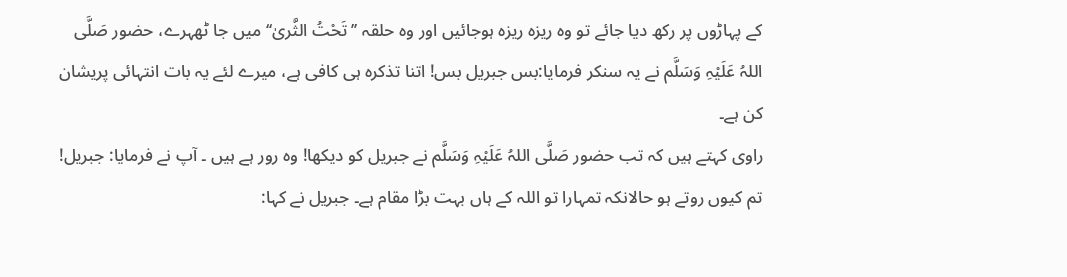کے پہاڑوں پر رکھ دیا جائے تو وہ ریزہ ریزہ ہوجائیں اور وہ حلقہ ’’ تَحْتُ الثَّریٰ‘‘ میں جا ٹھہرے، حضور صَلَّی اللہُ عَلَیْہِ وَسَلَّم نے یہ سنکر فرمایا:بس جبریل بس! اتنا تذکرہ ہی کافی ہے، میرے لئے یہ بات انتہائی پریشان کن ہے۔
راوی کہتے ہیں کہ تب حضور صَلَّی اللہُ عَلَیْہِ وَسَلَّم نے جبریل کو دیکھا! وہ رور ہے ہیں ۔ آپ نے فرمایا: جبریل! تم کیوں روتے ہو حالانکہ تمہارا تو اللہ کے ہاں بہت بڑا مقام ہے۔ جبریل نے کہا: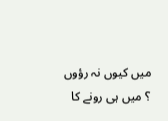میں کیوں نہ رؤوں ؟ میں ہی رونے کا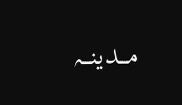مـــدینـــہ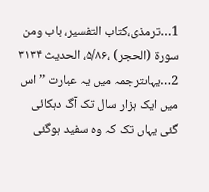1…ترمذی،کتاب التفسیر، باب ومن سورۃ (الحجر) ،۵/۸۶، الحدیث ۳۱۳۴
2…یہاںترجمہ میں یہ عبارت ’’ اس میں ایک ہزار سال تک آگ دہکائی گئی یہاں تک کہ وہ سفید ہوگئی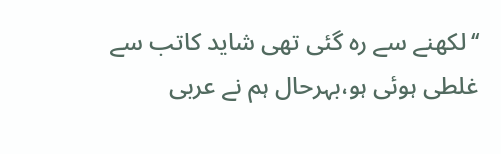‘‘لکھنے سے رہ گئی تھی شاید کاتب سے غلطی ہوئی ہو،بہرحال ہم نے عربی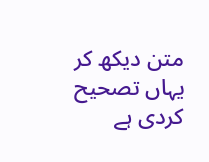متن دیکھ کر یہاں تصحیح کردی ہے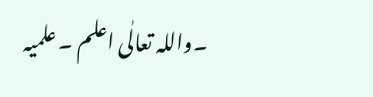۔واللہ تعالٰی اعلم ۔ علمیہ